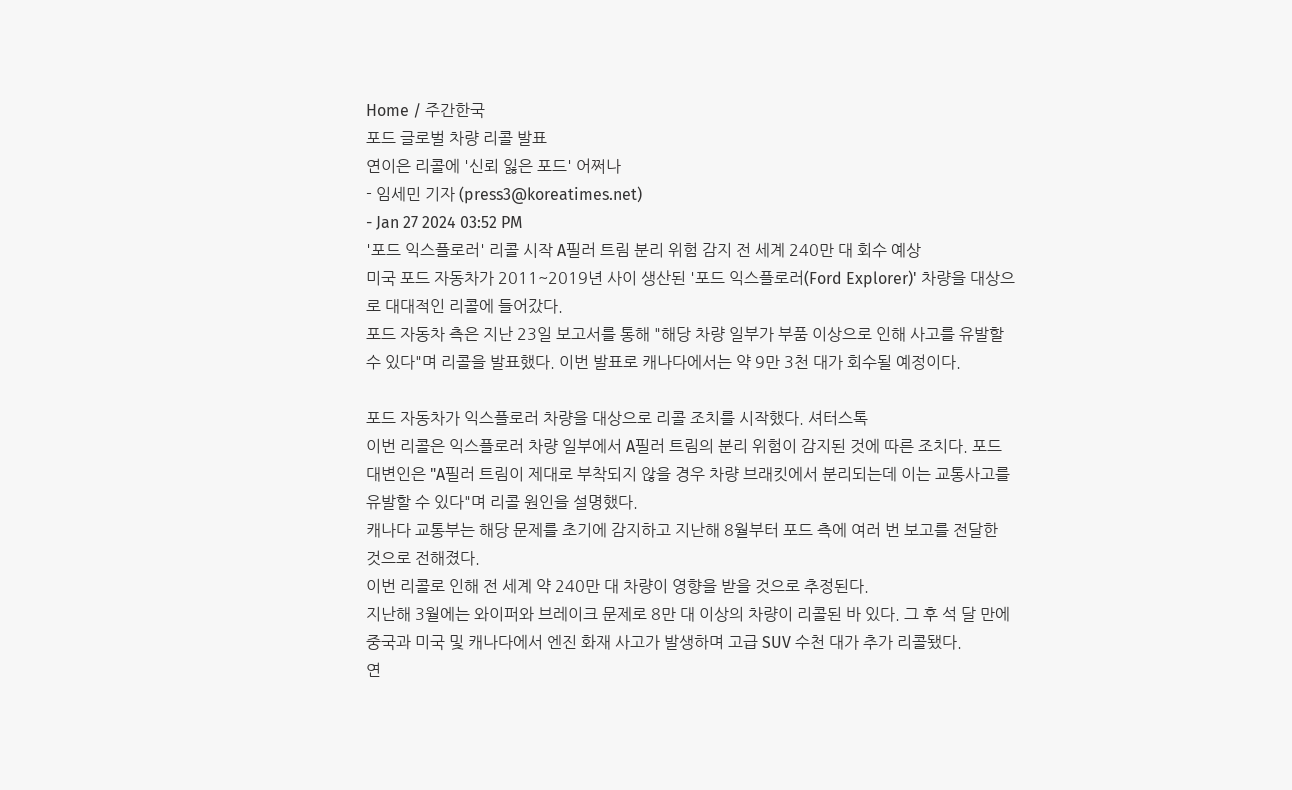Home / 주간한국
포드 글로벌 차량 리콜 발표
연이은 리콜에 '신뢰 잃은 포드' 어쩌나
- 임세민 기자 (press3@koreatimes.net)
- Jan 27 2024 03:52 PM
'포드 익스플로러' 리콜 시작 A필러 트림 분리 위험 감지 전 세계 240만 대 회수 예상
미국 포드 자동차가 2011~2019년 사이 생산된 '포드 익스플로러(Ford Explorer)' 차량을 대상으로 대대적인 리콜에 들어갔다.
포드 자동차 측은 지난 23일 보고서를 통해 "해당 차량 일부가 부품 이상으로 인해 사고를 유발할 수 있다"며 리콜을 발표했다. 이번 발표로 캐나다에서는 약 9만 3천 대가 회수될 예정이다.

포드 자동차가 익스플로러 차량을 대상으로 리콜 조치를 시작했다. 셔터스톡
이번 리콜은 익스플로러 차량 일부에서 A필러 트림의 분리 위험이 감지된 것에 따른 조치다. 포드 대변인은 "A필러 트림이 제대로 부착되지 않을 경우 차량 브래킷에서 분리되는데 이는 교통사고를 유발할 수 있다"며 리콜 원인을 설명했다.
캐나다 교통부는 해당 문제를 초기에 감지하고 지난해 8월부터 포드 측에 여러 번 보고를 전달한 것으로 전해졌다.
이번 리콜로 인해 전 세계 약 240만 대 차량이 영향을 받을 것으로 추정된다.
지난해 3월에는 와이퍼와 브레이크 문제로 8만 대 이상의 차량이 리콜된 바 있다. 그 후 석 달 만에 중국과 미국 및 캐나다에서 엔진 화재 사고가 발생하며 고급 SUV 수천 대가 추가 리콜됐다.
연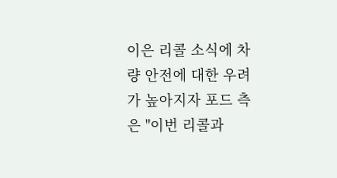이은 리콜 소식에 차량 안전에 대한 우려가 높아지자 포드 측은 "이번 리콜과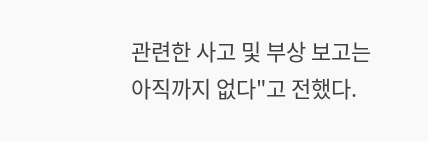관련한 사고 및 부상 보고는 아직까지 없다"고 전했다.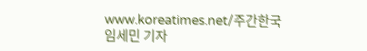www.koreatimes.net/주간한국
임세민 기자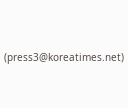(press3@koreatimes.net)